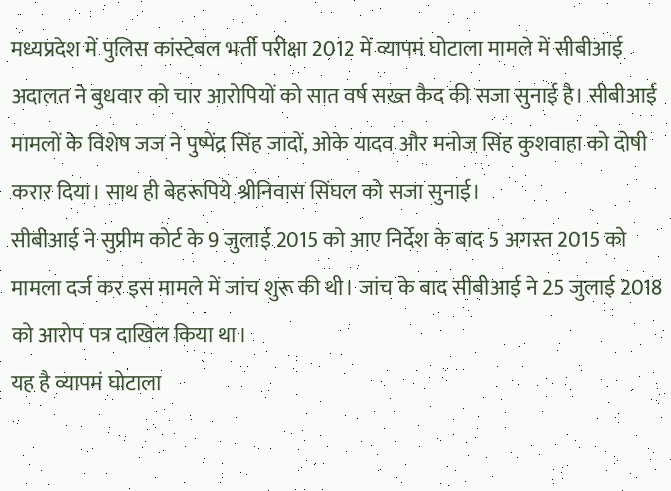मध्यप्रदेश में पुलिस कांस्टेबल भर्ती परीक्षा 2012 में व्यापमं घोटाला मामले में सीबीआई अदालत ने बुधवार को चार आरोपियों को सात वर्ष सख्त कैद की सजा सुनाई है। सीबीआई मामलों के विशेष जज ने पुष्पेंद्र सिंह जादों, ओके यादव और मनोज सिंह कुशवाहा को दोषी करार दिया। साथ ही बेहरूपिये श्रीनिवास सिंघल को सजा सुनाई।
सीबीआई ने सुप्रीम कोर्ट के 9 जुलाई 2015 को आए निर्देश के बाद 5 अगस्त 2015 को मामला दर्ज कर इस मामले में जांच शुरू की थी। जांच के बाद सीबीआई ने 25 जुलाई 2018 को आरोप पत्र दाखिल किया था।
यह है व्यापमं घोटाला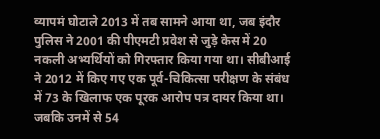व्यापमं घोटाले 2013 में तब सामने आया था, जब इंदौर पुलिस ने 2001 की पीएमटी प्रवेश से जुड़े केस में 20 नकली अभ्यर्थियों को गिरफ्तार किया गया था। सीबीआई ने 2012 में किए गए एक पूर्व-चिकित्सा परीक्षण के संबंध में 73 के खिलाफ एक पूरक आरोप पत्र दायर किया था। जबकि उनमें से 54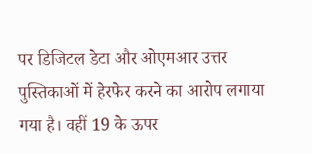पर डिजिटल डेटा और ओएमआर उत्तर पुस्तिकाओं में हेरफेर करने का आरोप लगाया गया है। वहीं 19 के ऊपर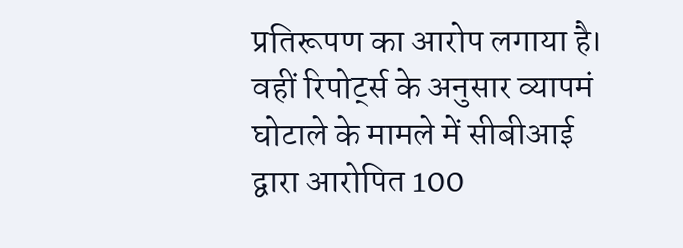प्रतिरूपण का आरोप लगाया है। वहीं रिपोर्ट्स के अनुसार व्यापमं घोटाले के मामले में सीबीआई द्वारा आरोपित 100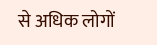से अधिक लोगों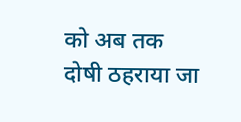को अब तक दोषी ठहराया जा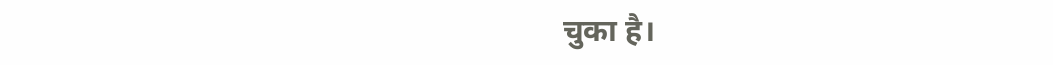चुका है।